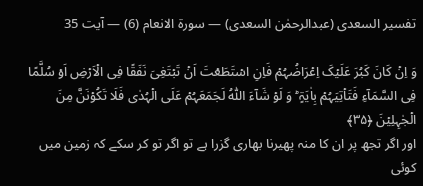تفسیر السعدی (عبدالرحمٰن السعدی) — سورۃ الانعام (6) — آیت 35

وَ اِنۡ کَانَ کَبُرَ عَلَیۡکَ اِعۡرَاضُہُمۡ فَاِنِ اسۡتَطَعۡتَ اَنۡ تَبۡتَغِیَ نَفَقًا فِی الۡاَرۡضِ اَوۡ سُلَّمًا فِی السَّمَآءِ فَتَاۡتِیَہُمۡ بِاٰیَۃٍ ؕ وَ لَوۡ شَآءَ اللّٰہُ لَجَمَعَہُمۡ عَلَی الۡہُدٰی فَلَا تَکُوۡنَنَّ مِنَ الۡجٰہِلِیۡنَ ﴿۳۵﴾
اور اگر تجھ پر ان کا منہ پھیرنا بھاری گزرا ہے تو اگر تو کر سکے کہ زمین میں کوئی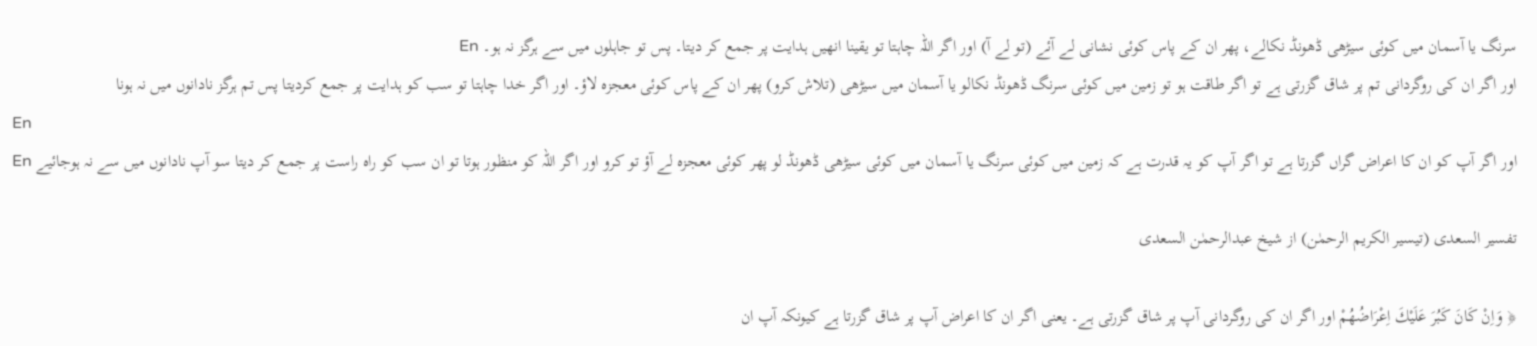سرنگ یا آسمان میں کوئی سیڑھی ڈھونڈ نکالے، پھر ان کے پاس کوئی نشانی لے آئے (تو لے آ) اور اگر اللہ چاہتا تو یقینا انھیں ہدایت پر جمع کر دیتا۔ پس تو جاہلوں میں سے ہرگز نہ ہو۔ En
اور اگر ان کی روگردانی تم پر شاق گزرتی ہے تو اگر طاقت ہو تو زمین میں کوئی سرنگ ڈھونڈ نکالو یا آسمان میں سیڑھی (تلاش کرو) پھر ان کے پاس کوئی معجزہ لاؤ۔ اور اگر خدا چاہتا تو سب کو ہدایت پر جمع کردیتا پس تم ہرگز نادانوں میں نہ ہونا
En
اور اگر آپ کو ان کا اعراض گراں گزرتا ہے تو اگر آپ کو یہ قدرت ہے کہ زمین میں کوئی سرنگ یا آسمان میں کوئی سیڑھی ڈھونڈ لو پھر کوئی معجزه لے آؤ تو کرو اور اگر اللہ کو منظور ہوتا تو ان سب کو راه راست پر جمع کر دیتا سو آپ نادانوں میں سے نہ ہوجائیے En

تفسیر السعدی (تیسیر الکریم الرحمٰن) از شیخ عبدالرحمٰن السعدی

﴿ وَاِنْ كَانَ كَبُرَ عَلَیْكَ اِعْرَاضُهُمْ اور اگر ان کی روگردانی آپ پر شاق گزرتی ہے۔ یعنی اگر ان کا اعراض آپ پر شاق گزرتا ہے کیونکہ آپ ان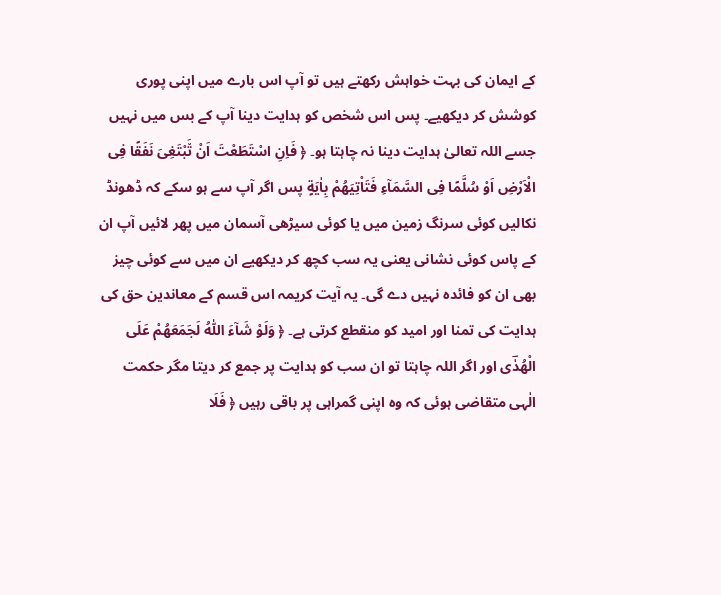کے ایمان کی بہت خواہش رکھتے ہیں تو آپ اس بارے میں اپنی پوری کوشش کر دیکھیے۔ پس اس شخص کو ہدایت دینا آپ کے بس میں نہیں جسے اللہ تعالیٰ ہدایت دینا نہ چاہتا ہو۔ ﴿ فَاِنِ اسْتَطَعْتَ اَنْ تَ٘بْتَغِیَ نَفَقًا فِی الْاَرْضِ اَوْ سُلَّمًا فِی السَّمَآءِ فَتَاْتِیَهُمْ بِاٰیَةٍ پس اگر آپ سے ہو سکے کہ ڈھونڈ نکالیں کوئی سرنگ زمین میں یا کوئی سیڑھی آسمان میں پھر لائیں آپ ان کے پاس کوئی نشانی یعنی یہ سب کچھ کر دیکھیے ان میں سے کوئی چیز بھی ان کو فائدہ نہیں دے گی۔ یہ آیت کریمہ اس قسم کے معاندین حق کی ہدایت کی تمنا اور امید کو منقطع کرتی ہے۔ ﴿ وَلَوْ شَآءَ اللّٰهُ لَجَمَعَهُمْ عَلَى الْهُدٰؔى اور اگر اللہ چاہتا تو ان سب کو ہدایت پر جمع کر دیتا مگر حکمت الٰہی متقاضی ہوئی کہ وہ اپنی گمراہی پر باقی رہیں ﴿ فَلَا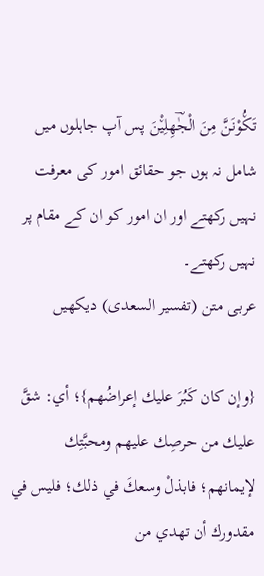تَكُ٘وْنَنَّ مِنَ الْجٰؔهِلِیْ٘نَ پس آپ جاہلوں میں شامل نہ ہوں جو حقائق امور کی معرفت نہیں رکھتے اور ان امور کو ان کے مقام پر نہیں رکھتے۔
عربی متن (تفسیر السعدی) دیکھیں

{وإن كان كَبُرَ عليك إعراضُهم}؛ أي: شقَّ عليك من حرصِك عليهم ومحبَّتِك لإيمانهم؛ فابذلْ وسعكَ في ذلك؛ فليس في مقدورك أن تهدي من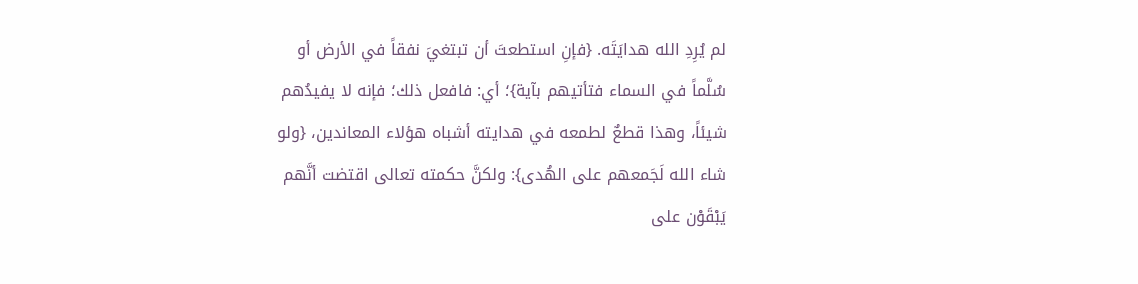لم يُرِدِ الله هدايَتَه. {فإنِ استطعتَ أن تبتغيَ نفقاً في الأرض أو سُلَّماً في السماء فتأتيهم بآية}؛ أي: فافعل ذلك؛ فإنه لا يفيدُهم شيئاً، وهذا قطعٌ لطمعه في هدايته أشباه هؤلاء المعاندين، {ولو شاء الله لَجَمعهم على الهُدى}: ولكنَّ حكمته تعالى اقتضت أنَّهم يَبْقَوْن على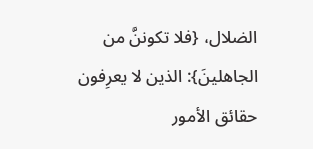الضلال، {فلا تكوننَّ من الجاهلينَ}: الذين لا يعرِفون حقائق الأمور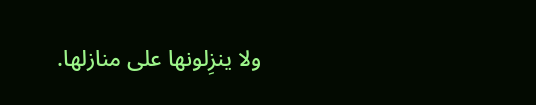ولا ينزِلونها على منازلها.